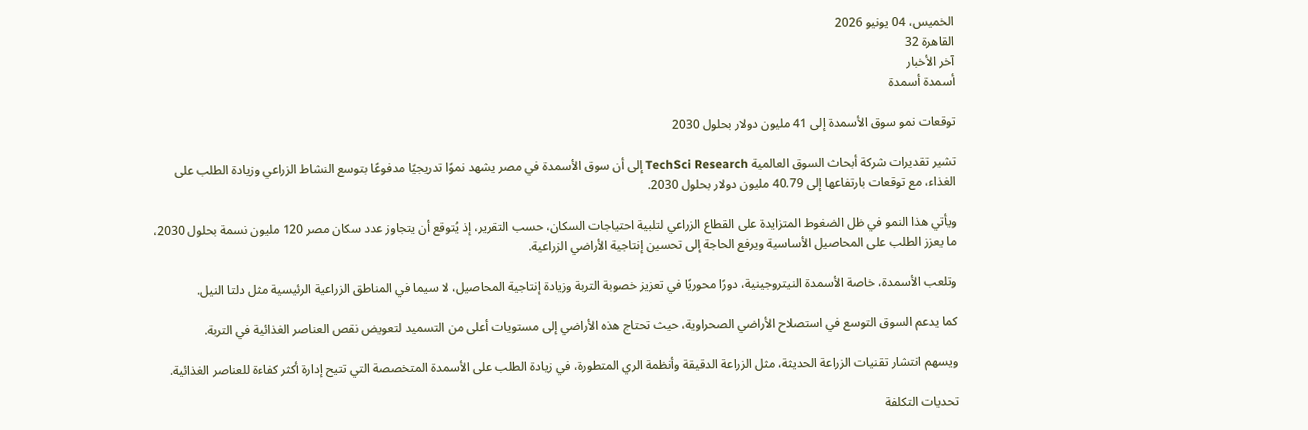الخميس، 04 يونيو 2026
القاهرة 32
آخر الأخبار
أسمدة أسمدة

توقعات نمو سوق الأسمدة إلى 41 مليون دولار بحلول 2030

تشير تقديرات شركة أبحاث السوق العالمية TechSci Research إلى أن سوق الأسمدة في مصر يشهد نموًا تدريجيًا مدفوعًا بتوسع النشاط الزراعي وزيادة الطلب على الغذاء، مع توقعات بارتفاعها إلى 40.79 مليون دولار بحلول 2030.

ويأتي هذا النمو في ظل الضغوط المتزايدة على القطاع الزراعي لتلبية احتياجات السكان، حسب التقرير، إذ يُتوقع أن يتجاوز عدد سكان مصر 120 مليون نسمة بحلول 2030، ما يعزز الطلب على المحاصيل الأساسية ويرفع الحاجة إلى تحسين إنتاجية الأراضي الزراعية.

وتلعب الأسمدة، خاصة الأسمدة النيتروجينية، دورًا محوريًا في تعزيز خصوبة التربة وزيادة إنتاجية المحاصيل، لا سيما في المناطق الزراعية الرئيسية مثل دلتا النيل.

كما يدعم السوق التوسع في استصلاح الأراضي الصحراوية، حيث تحتاج هذه الأراضي إلى مستويات أعلى من التسميد لتعويض نقص العناصر الغذائية في التربة.

ويسهم انتشار تقنيات الزراعة الحديثة، مثل الزراعة الدقيقة وأنظمة الري المتطورة، في زيادة الطلب على الأسمدة المتخصصة التي تتيح إدارة أكثر كفاءة للعناصر الغذائية.

تحديات التكلفة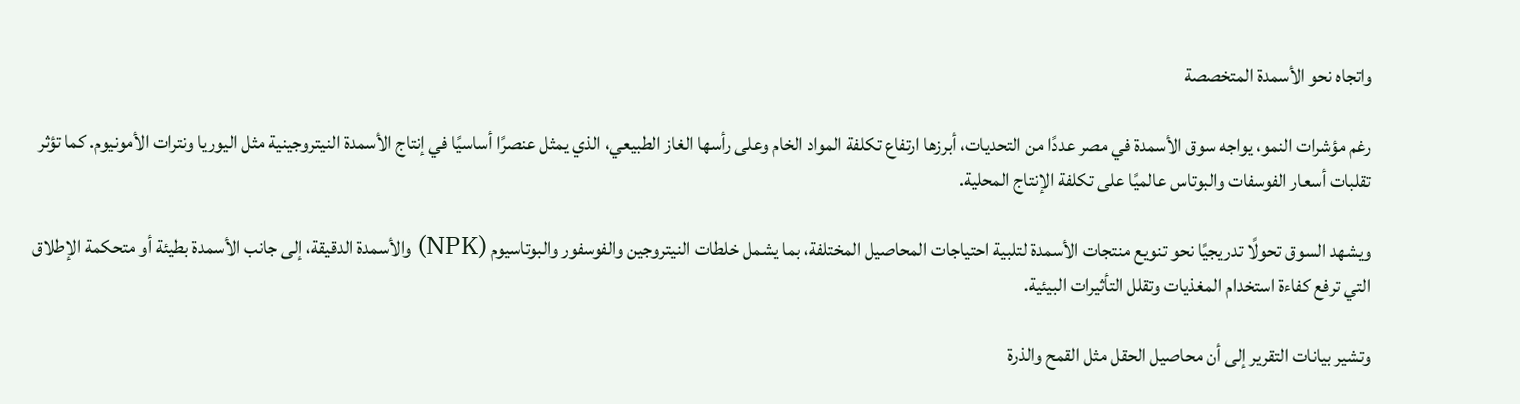واتجاه نحو الأسمدة المتخصصة

رغم مؤشرات النمو، يواجه سوق الأسمدة في مصر عددًا من التحديات، أبرزها ارتفاع تكلفة المواد الخام وعلى رأسها الغاز الطبيعي، الذي يمثل عنصرًا أساسيًا في إنتاج الأسمدة النيتروجينية مثل اليوريا ونترات الأمونيوم. كما تؤثر تقلبات أسعار الفوسفات والبوتاس عالميًا على تكلفة الإنتاج المحلية.

ويشهد السوق تحولًا تدريجيًا نحو تنويع منتجات الأسمدة لتلبية احتياجات المحاصيل المختلفة، بما يشمل خلطات النيتروجين والفوسفور والبوتاسيوم (NPK) والأسمدة الدقيقة، إلى جانب الأسمدة بطيئة أو متحكمة الإطلاق التي ترفع كفاءة استخدام المغذيات وتقلل التأثيرات البيئية.

وتشير بيانات التقرير إلى أن محاصيل الحقل مثل القمح والذرة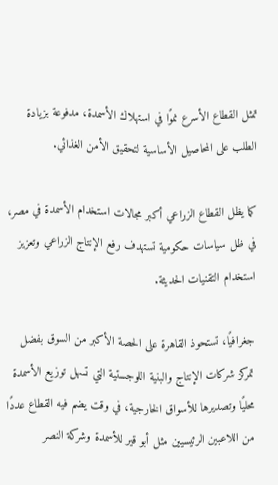تمثل القطاع الأسرع نموًا في استهلاك الأسمدة، مدفوعة بزيادة الطلب على المحاصيل الأساسية لتحقيق الأمن الغذائي.

كما يظل القطاع الزراعي أكبر مجالات استخدام الأسمدة في مصر، في ظل سياسات حكومية تستهدف رفع الإنتاج الزراعي وتعزيز استخدام التقنيات الحديثة.

جغرافيًا، تستحوذ القاهرة على الحصة الأكبر من السوق بفضل تمركز شركات الإنتاج والبنية اللوجستية التي تسهل توزيع الأسمدة محليًا وتصديرها للأسواق الخارجية، في وقت يضم فيه القطاع عددًا من اللاعبين الرئيسيين مثل أبو قير للأسمدة وشركة النصر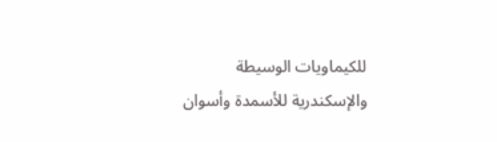للكيماويات الوسيطة والإسكندرية للأسمدة وأسوان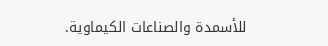للأسمدة والصناعات الكيماوية.